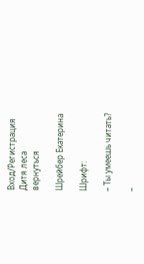Вход/Регистрация
Дитя леса
вернуться

Шрейбер Екатерина

Шрифт:

– Ты умеешь читать?

–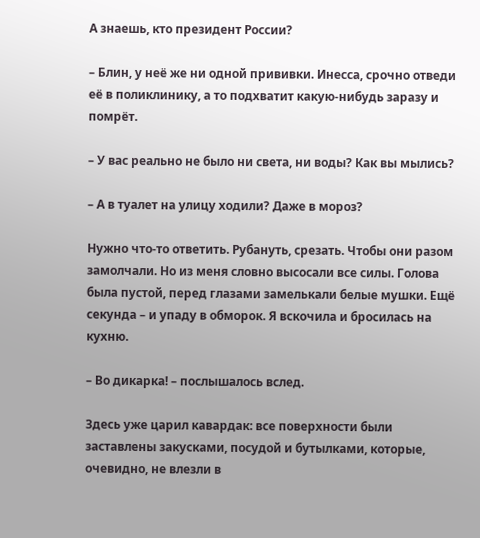А знаешь, кто президент России?

– Блин, у неё же ни одной прививки. Инесса, срочно отведи её в поликлинику, а то подхватит какую-нибудь заразу и помрёт.

– У вас реально не было ни света, ни воды? Как вы мылись?

– А в туалет на улицу ходили? Даже в мороз?

Нужно что-то ответить. Рубануть, срезать. Чтобы они разом замолчали. Но из меня словно высосали все силы. Голова была пустой, перед глазами замелькали белые мушки. Ещё секунда – и упаду в обморок. Я вскочила и бросилась на кухню.

– Во дикарка! – послышалось вслед.

Здесь уже царил кавардак: все поверхности были заставлены закусками, посудой и бутылками, которые, очевидно, не влезли в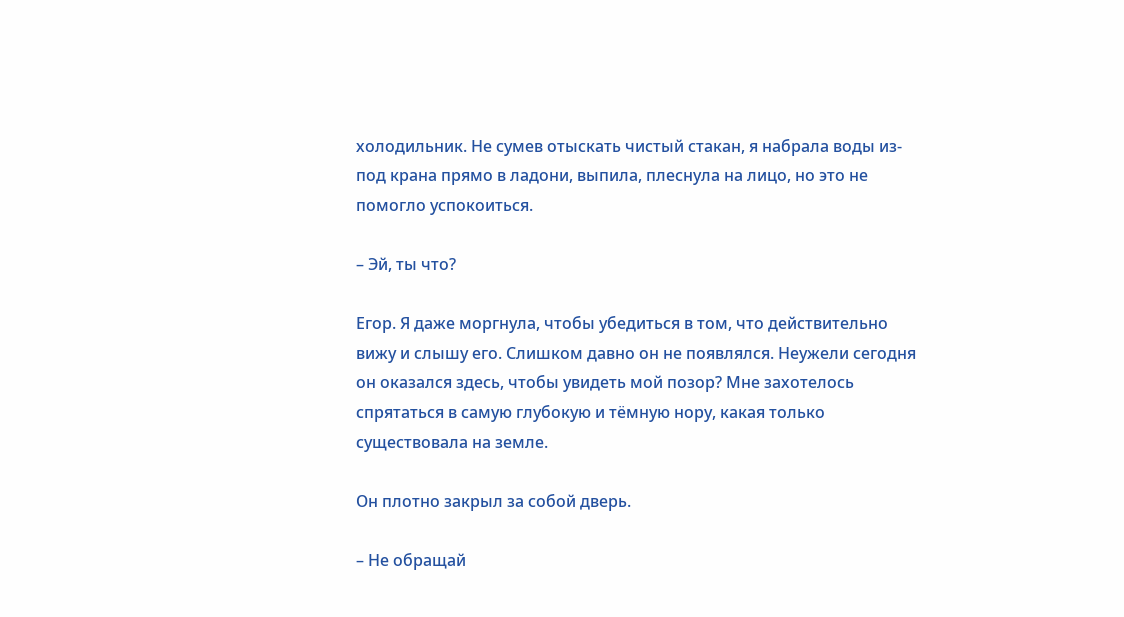холодильник. Не сумев отыскать чистый стакан, я набрала воды из-под крана прямо в ладони, выпила, плеснула на лицо, но это не помогло успокоиться.

– Эй, ты что?

Егор. Я даже моргнула, чтобы убедиться в том, что действительно вижу и слышу его. Слишком давно он не появлялся. Неужели сегодня он оказался здесь, чтобы увидеть мой позор? Мне захотелось спрятаться в самую глубокую и тёмную нору, какая только существовала на земле.

Он плотно закрыл за собой дверь.

– Не обращай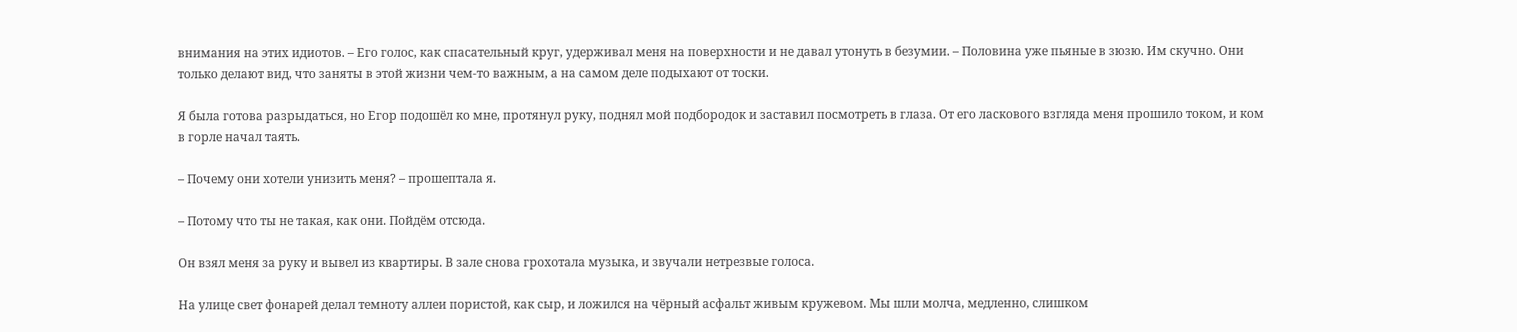внимания на этих идиотов. – Его голос, как спасательный круг, удерживал меня на поверхности и не давал утонуть в безумии. – Половина уже пьяные в зюзю. Им скучно. Они только делают вид, что заняты в этой жизни чем-то важным, а на самом деле подыхают от тоски.

Я была готова разрыдаться, но Егор подошёл ко мне, протянул руку, поднял мой подбородок и заставил посмотреть в глаза. От его ласкового взгляда меня прошило током, и ком в горле начал таять.

– Почему они хотели унизить меня? – прошептала я.

– Потому что ты не такая, как они. Пойдём отсюда.

Он взял меня за руку и вывел из квартиры. В зале снова грохотала музыка, и звучали нетрезвые голоса.

На улице свет фонарей делал темноту аллеи пористой, как сыр, и ложился на чёрный асфальт живым кружевом. Мы шли молча, медленно, слишком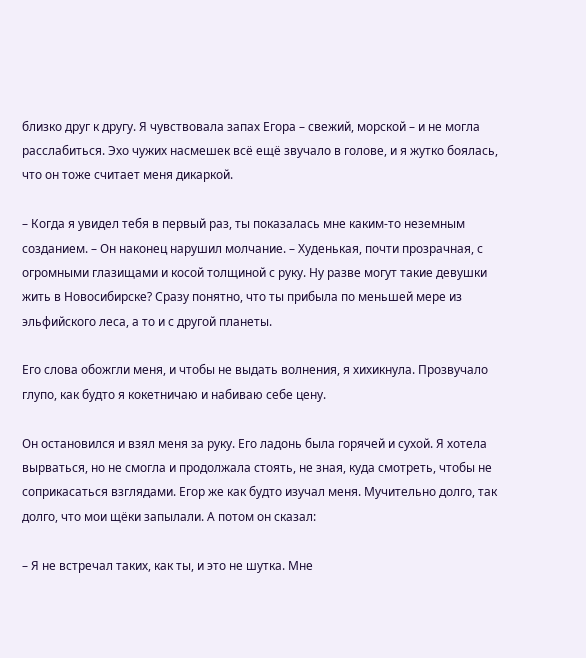близко друг к другу. Я чувствовала запах Егора – свежий, морской – и не могла расслабиться. Эхо чужих насмешек всё ещё звучало в голове, и я жутко боялась, что он тоже считает меня дикаркой.

– Когда я увидел тебя в первый раз, ты показалась мне каким-то неземным созданием. – Он наконец нарушил молчание. – Худенькая, почти прозрачная, с огромными глазищами и косой толщиной с руку. Ну разве могут такие девушки жить в Новосибирске? Сразу понятно, что ты прибыла по меньшей мере из эльфийского леса, а то и с другой планеты.

Его слова обожгли меня, и чтобы не выдать волнения, я хихикнула. Прозвучало глупо, как будто я кокетничаю и набиваю себе цену.

Он остановился и взял меня за руку. Его ладонь была горячей и сухой. Я хотела вырваться, но не смогла и продолжала стоять, не зная, куда смотреть, чтобы не соприкасаться взглядами. Егор же как будто изучал меня. Мучительно долго, так долго, что мои щёки запылали. А потом он сказал:

– Я не встречал таких, как ты, и это не шутка. Мне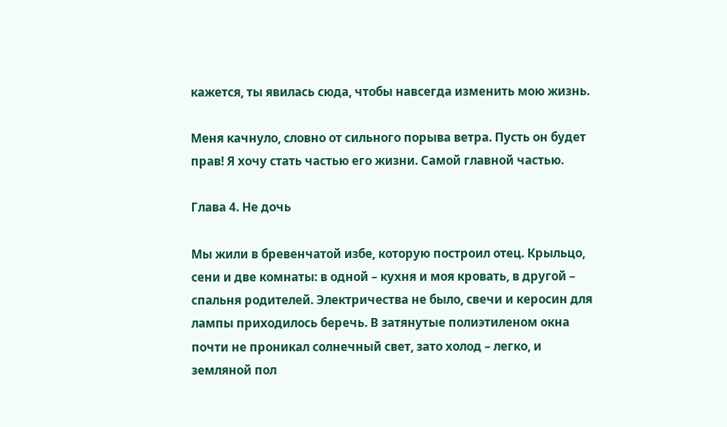кажется, ты явилась сюда, чтобы навсегда изменить мою жизнь.

Меня качнуло, словно от сильного порыва ветра. Пусть он будет прав! Я хочу стать частью его жизни. Самой главной частью.

Глава 4. Не дочь

Мы жили в бревенчатой избе, которую построил отец. Крыльцо, сени и две комнаты: в одной – кухня и моя кровать, в другой – спальня родителей. Электричества не было, свечи и керосин для лампы приходилось беречь. В затянутые полиэтиленом окна почти не проникал солнечный свет, зато холод – легко, и земляной пол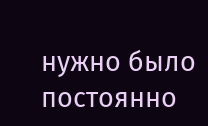нужно было постоянно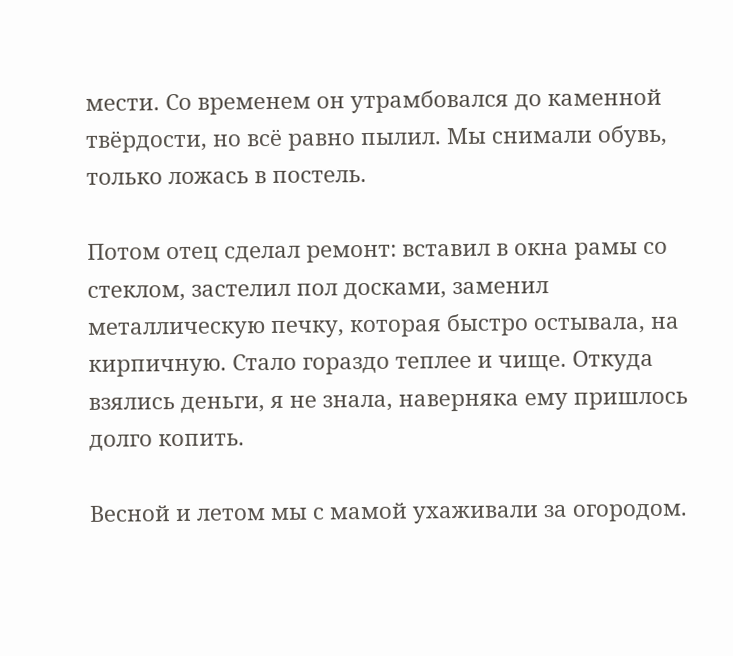мести. Со временем он утрамбовался до каменной твёрдости, но всё равно пылил. Мы снимали обувь, только ложась в постель.

Потом отец сделал ремонт: вставил в окна рамы со стеклом, застелил пол досками, заменил металлическую печку, которая быстро остывала, на кирпичную. Стало гораздо теплее и чище. Откуда взялись деньги, я не знала, наверняка ему пришлось долго копить.

Весной и летом мы с мамой ухаживали за огородом.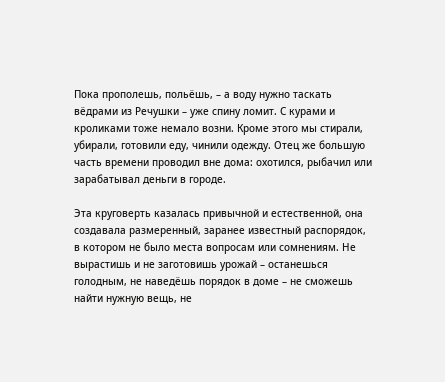Пока прополешь, польёшь, – а воду нужно таскать вёдрами из Речушки – уже спину ломит. С курами и кроликами тоже немало возни. Кроме этого мы стирали, убирали, готовили еду, чинили одежду. Отец же большую часть времени проводил вне дома: охотился, рыбачил или зарабатывал деньги в городе.

Эта круговерть казалась привычной и естественной, она создавала размеренный, заранее известный распорядок, в котором не было места вопросам или сомнениям. Не вырастишь и не заготовишь урожай – останешься голодным, не наведёшь порядок в доме – не сможешь найти нужную вещь, не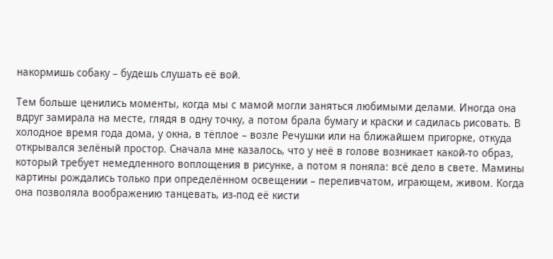накормишь собаку – будешь слушать её вой.

Тем больше ценились моменты, когда мы с мамой могли заняться любимыми делами. Иногда она вдруг замирала на месте, глядя в одну точку, а потом брала бумагу и краски и садилась рисовать. В холодное время года дома, у окна, в тёплое – возле Речушки или на ближайшем пригорке, откуда открывался зелёный простор. Сначала мне казалось, что у неё в голове возникает какой-то образ, который требует немедленного воплощения в рисунке, а потом я поняла: всё дело в свете. Мамины картины рождались только при определённом освещении – переливчатом, играющем, живом. Когда она позволяла воображению танцевать, из-под её кисти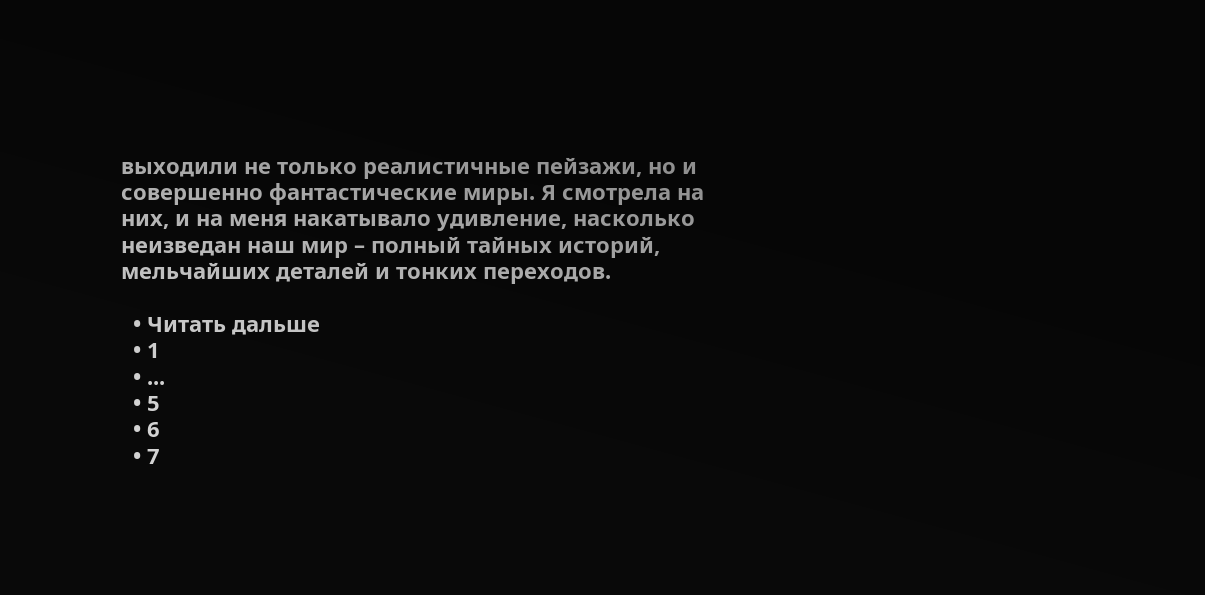выходили не только реалистичные пейзажи, но и совершенно фантастические миры. Я смотрела на них, и на меня накатывало удивление, насколько неизведан наш мир – полный тайных историй, мельчайших деталей и тонких переходов.

  • Читать дальше
  • 1
  • ...
  • 5
  • 6
  • 7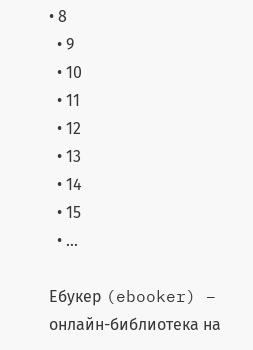• 8
  • 9
  • 10
  • 11
  • 12
  • 13
  • 14
  • 15
  • ...

Ебукер (ebooker) – онлайн-библиотека на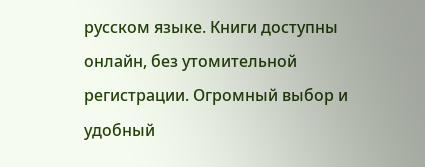русском языке. Книги доступны онлайн, без утомительной регистрации. Огромный выбор и удобный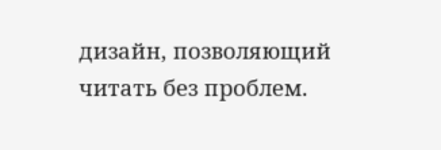дизайн, позволяющий читать без проблем.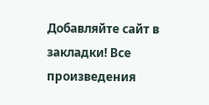Добавляйте сайт в закладки! Все произведения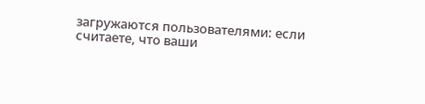загружаются пользователями: если считаете, что ваши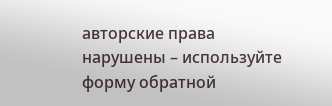авторские права нарушены – используйте форму обратной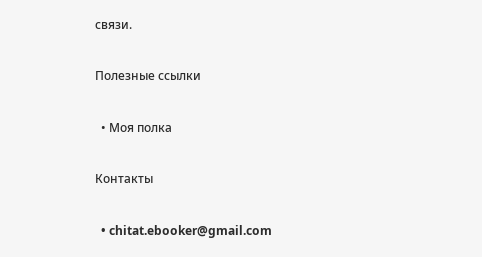связи.

Полезные ссылки

  • Моя полка

Контакты

  • chitat.ebooker@gmail.com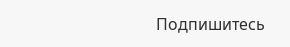Подпишитесь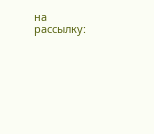на рассылку: